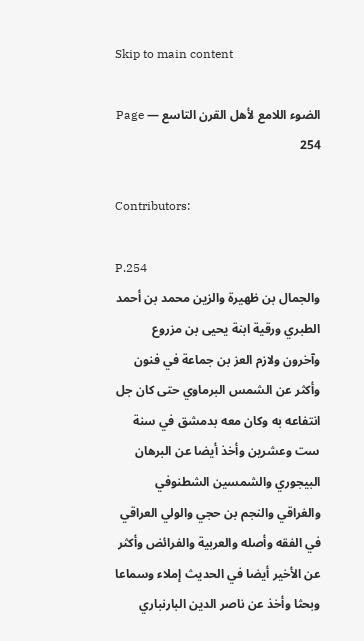Skip to main content

الضوء اللامع لأهل القرن التاسع — Page 254

Contributors:

P.254
والجمال بن ظهيرة والزين محمد بن أحمد الطبري ورقية ابنة يحيى بن مزروع وآخرون ولازم العز بن جماعة في فنون وأكثر عن الشمس البرماوي حتى كان جل انتفاعه به وكان معه بدمشق في سنة ست وعشرين وأخذ أيضا عن البرهان البيجوري والشمسين الشطنوفي والغراقي والنجم بن حجي والولي العراقي في الفقه وأصله والعربية والفرائض وأكثر عن الأخير أيضا في الحديث إملاء وسماعا وبحثا وأخذ عن ناصر الدين البارنباري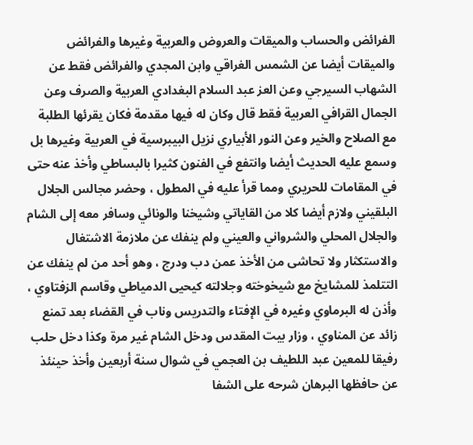الفرائض والحساب والميقات والعروض والعربية وغيرها والفرائض والميقات أيضا عن الشمس الغراقي وابن المجدي والفرائض فقط عن الشهاب السيرجي وعن العز عبد السلام البغدادي العربية والصرف وعن الجمال القرافي العربية فقط قال وكان له فيها مقدمة فكان يقرئها الطلبة مع الصلاح والخير وعن النور الأبياري نزيل البيبرسية في العربية وغيرها بل وسمع عليه الحديث أيضا وانتفع في الفنون كثيرا بالبساطي وأخذ عنه حتى في المقامات للحريري ومما قرأ عليه في المطول ، وحضر مجالس الجلال البلقيني ولازم أيضا كلا من القاياتي وشيخنا والونائي وسافر معه إلى الشام والجلال المحلي والشرواني والعيني ولم ينفك عن ملازمة الاشتغال والاستكثار ولا تحاشى من الأخذ عمن دب ودرج ، وهو أحد من لم ينفك عن التتلمذ للمشايخ مع شيخوخته وجلالته كيحيى الدمياطي وقاسم الزفتاوي ، وأذن له البرماوي وغيره في الإفتاء والتدريس وناب في القضاء بعد تمنع زائد عن المناوي ، وزار بيت المقدس ودخل الشام غير مرة وكذا دخل حلب رفيقا للمعين عبد اللطيف بن العجمي في شوال سنة أربعين وأخذ حينئذ عن حافظها البرهان شرحه على الشفا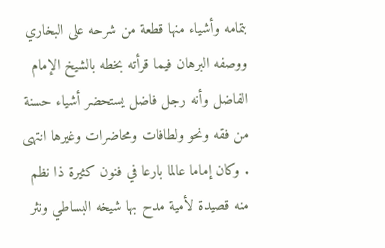بتمامه وأشياء منها قطعة من شرحه على البخاري ووصفه البرهان فيما قرأته بخطه بالشيخ الإمام الفاضل وأنه رجل فاضل يستحضر أشياء حسنة من فقه ونحو ولطافات ومحاضرات وغيرها انتهى . وكان إماما عالما بارعا في فنون كثيرة ذا نظم منه قصيدة لأمية مدح بها شيخه البساطي ونثر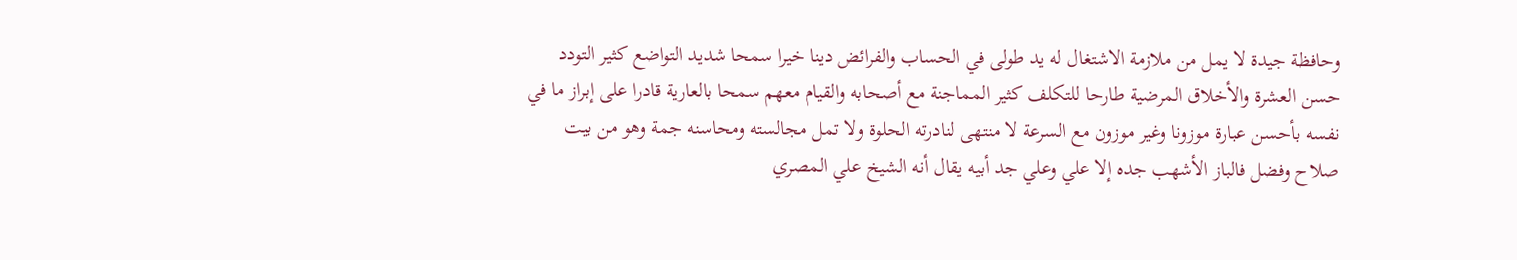وحافظة جيدة لا يمل من ملازمة الاشتغال له يد طولى في الحساب والفرائض دينا خيرا سمحا شديد التواضع كثير التودد حسن العشرة والأخلاق المرضية طارحا للتكلف كثير المماجنة مع أصحابه والقيام معهم سمحا بالعارية قادرا على إبراز ما في نفسه بأحسن عبارة موزونا وغير موزون مع السرعة لا منتهى لنادرته الحلوة ولا تمل مجالسته ومحاسنه جمة وهو من بيت صلاح وفضل فالباز الأشهب جده إلا علي وعلي جد أبيه يقال أنه الشيخ علي المصري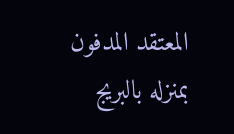المعتقد المدفون بمنزله بالبريج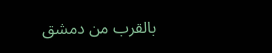بالقرب من دمشق